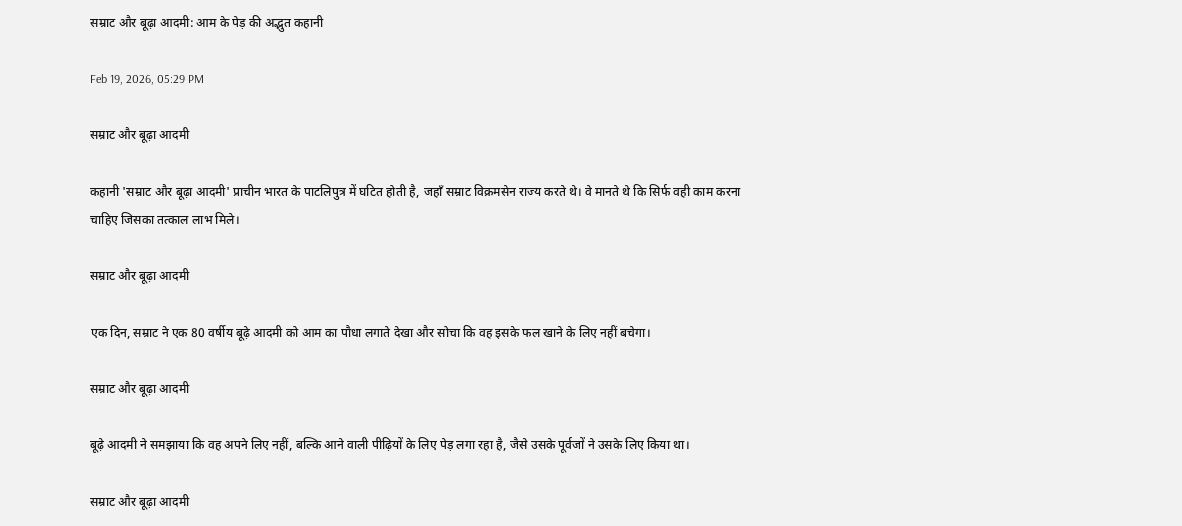सम्राट और बूढ़ा आदमी: आम के पेड़ की अद्भुत कहानी

Feb 19, 2026, 05:29 PM

सम्राट और बूढ़ा आदमी

कहानी 'सम्राट और बूढ़ा आदमी' प्राचीन भारत के पाटलिपुत्र में घटित होती है, जहाँ सम्राट विक्रमसेन राज्य करते थे। वे मानते थे कि सिर्फ वही काम करना चाहिए जिसका तत्काल लाभ मिले।

सम्राट और बूढ़ा आदमी

एक दिन, सम्राट ने एक 80 वर्षीय बूढ़े आदमी को आम का पौधा लगाते देखा और सोचा कि वह इसके फल खाने के लिए नहीं बचेगा।

सम्राट और बूढ़ा आदमी

बूढ़े आदमी ने समझाया कि वह अपने लिए नहीं, बल्कि आने वाली पीढ़ियों के लिए पेड़ लगा रहा है, जैसे उसके पूर्वजों ने उसके लिए किया था।

सम्राट और बूढ़ा आदमी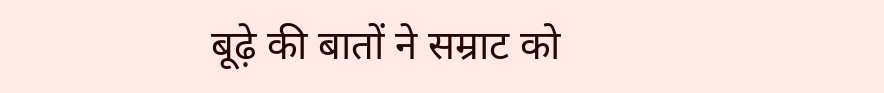बूढ़े की बातों ने सम्राट को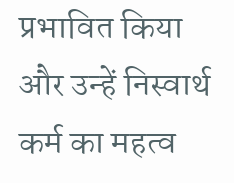प्रभावित किया और उन्हें निस्वार्थ कर्म का महत्व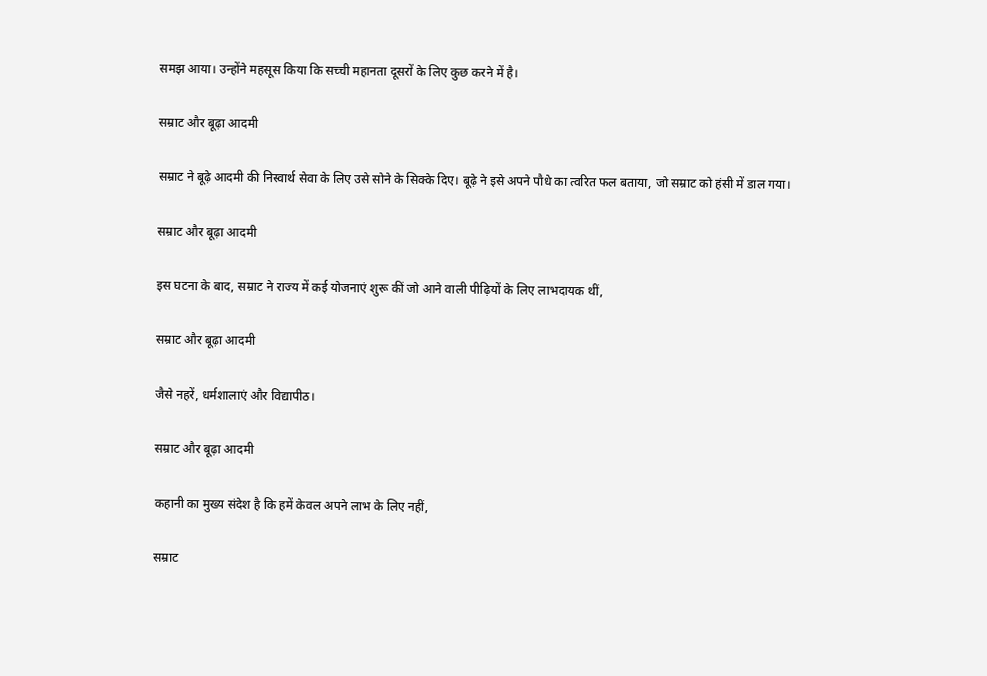समझ आया। उन्होंने महसूस किया कि सच्ची महानता दूसरों के लिए कुछ करने में है।

सम्राट और बूढ़ा आदमी

सम्राट ने बूढ़े आदमी की निस्वार्थ सेवा के लिए उसे सोने के सिक्के दिए। बूढ़े ने इसे अपने पौधे का त्वरित फल बताया, जो सम्राट को हंसी में डाल गया।

सम्राट और बूढ़ा आदमी

इस घटना के बाद, सम्राट ने राज्य में कई योजनाएं शुरू कीं जो आने वाली पीढ़ियों के लिए लाभदायक थीं,

सम्राट और बूढ़ा आदमी

जैसे नहरें, धर्मशालाएं और विद्यापीठ।

सम्राट और बूढ़ा आदमी

कहानी का मुख्य संदेश है कि हमें केवल अपने लाभ के लिए नहीं,

सम्राट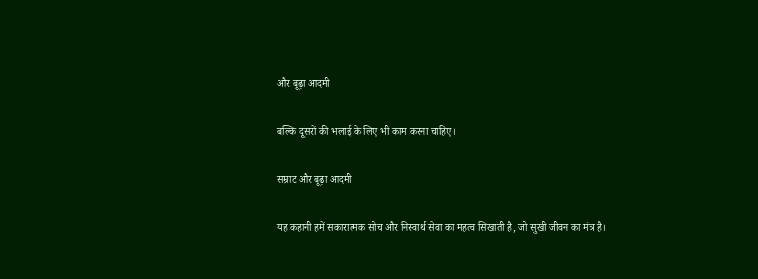और बूढ़ा आदमी

बल्कि दूसरों की भलाई के लिए भी काम करना चाहिए।

सम्राट और बूढ़ा आदमी

यह कहानी हमें सकारात्मक सोच और निस्वार्थ सेवा का महत्व सिखाती है, जो सुखी जीवन का मंत्र है।